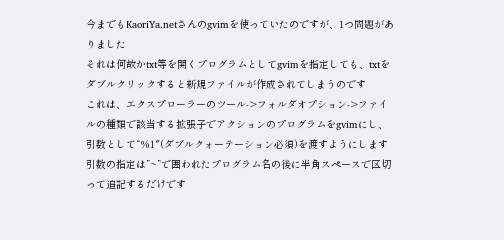今までもKaoriYa.netさんのgvimを使っていたのですが、1つ問題がありました
それは何故かtxt等を開くプログラムとしてgvimを指定しても、txtをダブルクリックすると新規ファイルが作成されてしまうのです
これは、エクスプローラーのツール->フォルダオプション->ファイルの種類で該当する拡張子でアクションのプログラムをgvimにし、
引数として“%1″(ダブルクォーテーション必須)を渡すようにします
引数の指定は”~”で囲われたプログラム名の後に半角スペースで区切って追記するだけです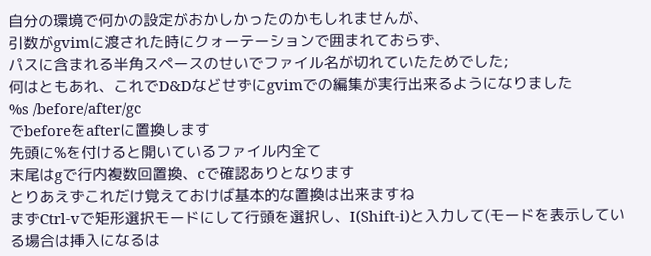自分の環境で何かの設定がおかしかったのかもしれませんが、
引数がgvimに渡された時にクォーテーションで囲まれておらず、
パスに含まれる半角スペースのせいでファイル名が切れていたためでした;
何はともあれ、これでD&Dなどせずにgvimでの編集が実行出来るようになりました
%s /before/after/gc
でbeforeをafterに置換します
先頭に%を付けると開いているファイル内全て
末尾はgで行内複数回置換、cで確認ありとなります
とりあえずこれだけ覚えておけば基本的な置換は出来ますね
まずCtrl-vで矩形選択モードにして行頭を選択し、I(Shift-i)と入力して(モードを表示している場合は挿入になるは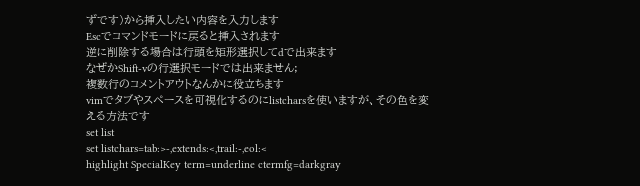ずです)から挿入したい内容を入力します
Escでコマンドモードに戻ると挿入されます
逆に削除する場合は行頭を矩形選択してdで出来ます
なぜかShift-vの行選択モードでは出来ません;
複数行のコメントアウトなんかに役立ちます
vimでタブやスペースを可視化するのにlistcharsを使いますが、その色を変える方法です
set list
set listchars=tab:>-,extends:<,trail:-,eol:<
highlight SpecialKey term=underline ctermfg=darkgray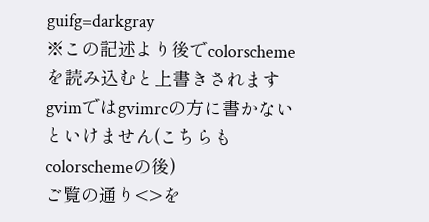guifg=darkgray
※この記述より後でcolorschemeを読み込むと上書きされます
gvimではgvimrcの方に書かないといけません(こちらもcolorschemeの後)
ご覧の通り<>を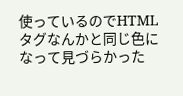使っているのでHTMLタグなんかと同じ色になって見づらかった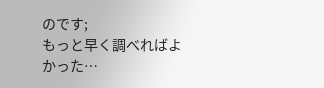のです;
もっと早く調べればよかった…